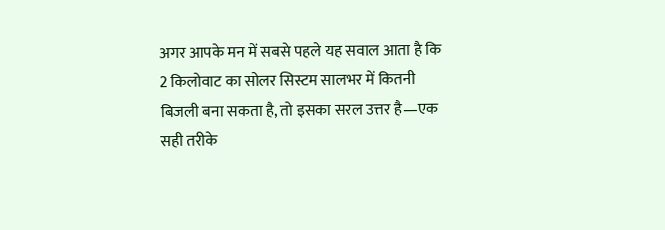अगर आपके मन में सबसे पहले यह सवाल आता है कि 2 किलोवाट का सोलर सिस्टम सालभर में कितनी बिजली बना सकता है, तो इसका सरल उत्तर है—एक सही तरीके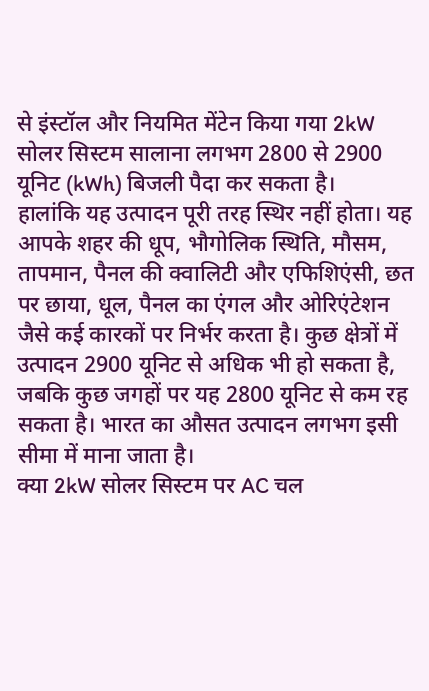से इंस्टॉल और नियमित मेंटेन किया गया 2kW सोलर सिस्टम सालाना लगभग 2800 से 2900 यूनिट (kWh) बिजली पैदा कर सकता है।
हालांकि यह उत्पादन पूरी तरह स्थिर नहीं होता। यह आपके शहर की धूप, भौगोलिक स्थिति, मौसम, तापमान, पैनल की क्वालिटी और एफिशिएंसी, छत पर छाया, धूल, पैनल का एंगल और ओरिएंटेशन जैसे कई कारकों पर निर्भर करता है। कुछ क्षेत्रों में उत्पादन 2900 यूनिट से अधिक भी हो सकता है, जबकि कुछ जगहों पर यह 2800 यूनिट से कम रह सकता है। भारत का औसत उत्पादन लगभग इसी सीमा में माना जाता है।
क्या 2kW सोलर सिस्टम पर AC चल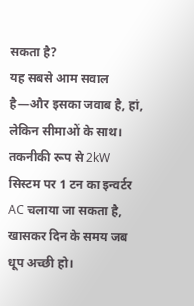सकता है?
यह सबसे आम सवाल है—और इसका जवाब है, हां, लेकिन सीमाओं के साथ। तकनीकी रूप से 2kW सिस्टम पर 1 टन का इन्वर्टर AC चलाया जा सकता है, खासकर दिन के समय जब धूप अच्छी हो।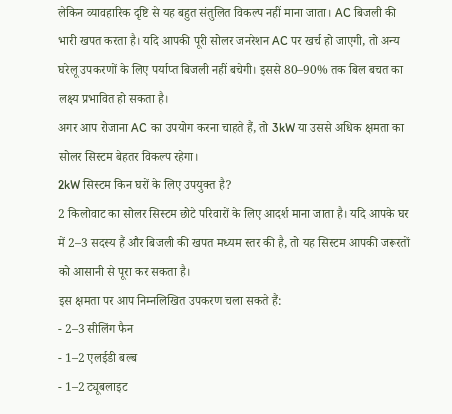लेकिन व्यावहारिक दृष्टि से यह बहुत संतुलित विकल्प नहीं माना जाता। AC बिजली की भारी खपत करता है। यदि आपकी पूरी सोलर जनरेशन AC पर खर्च हो जाएगी, तो अन्य घरेलू उपकरणों के लिए पर्याप्त बिजली नहीं बचेगी। इससे 80–90% तक बिल बचत का लक्ष्य प्रभावित हो सकता है।
अगर आप रोजाना AC का उपयोग करना चाहते हैं, तो 3kW या उससे अधिक क्षमता का सोलर सिस्टम बेहतर विकल्प रहेगा।
2kW सिस्टम किन घरों के लिए उपयुक्त है?
2 किलोवाट का सोलर सिस्टम छोटे परिवारों के लिए आदर्श माना जाता है। यदि आपके घर में 2–3 सदस्य हैं और बिजली की खपत मध्यम स्तर की है, तो यह सिस्टम आपकी जरूरतों को आसानी से पूरा कर सकता है।
इस क्षमता पर आप निम्नलिखित उपकरण चला सकते हैं:
- 2–3 सीलिंग फैन
- 1–2 एलईडी बल्ब
- 1–2 ट्यूबलाइट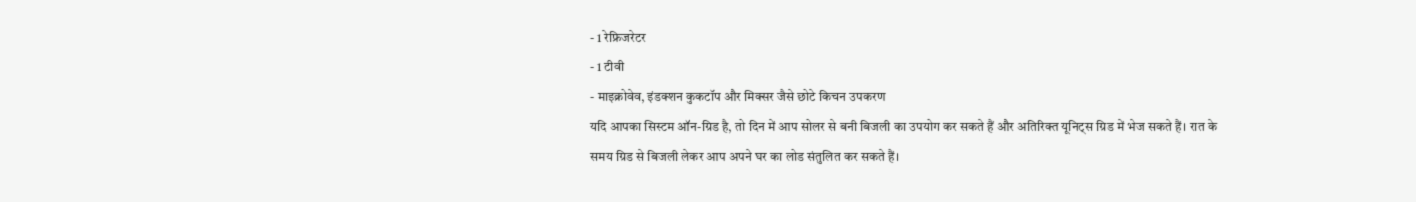- 1 रेफ्रिजरेटर
- 1 टीवी
- माइक्रोवेव, इंडक्शन कुकटॉप और मिक्सर जैसे छोटे किचन उपकरण
यदि आपका सिस्टम ऑन-ग्रिड है, तो दिन में आप सोलर से बनी बिजली का उपयोग कर सकते हैं और अतिरिक्त यूनिट्स ग्रिड में भेज सकते हैं। रात के समय ग्रिड से बिजली लेकर आप अपने घर का लोड संतुलित कर सकते हैं।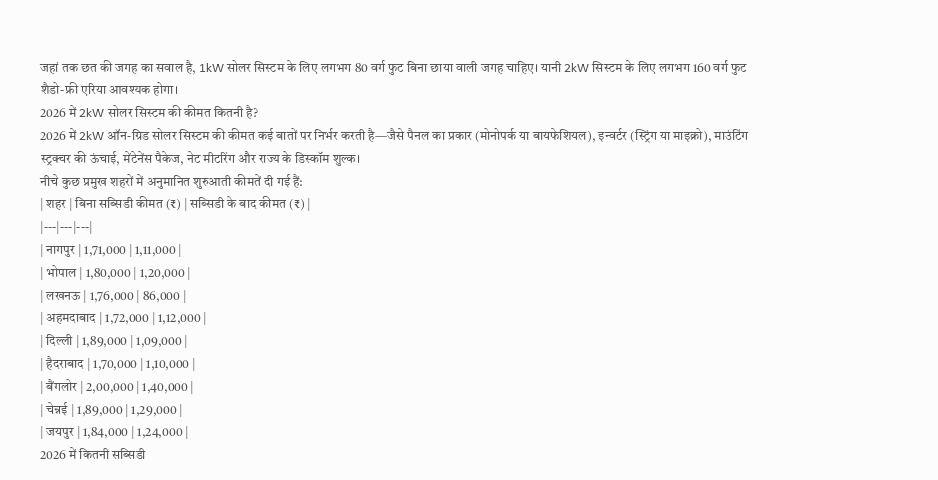जहां तक छत की जगह का सवाल है, 1kW सोलर सिस्टम के लिए लगभग 80 वर्ग फुट बिना छाया वाली जगह चाहिए। यानी 2kW सिस्टम के लिए लगभग 160 वर्ग फुट शैडो-फ्री एरिया आवश्यक होगा।
2026 में 2kW सोलर सिस्टम की कीमत कितनी है?
2026 में 2kW ऑन-ग्रिड सोलर सिस्टम की कीमत कई बातों पर निर्भर करती है—जैसे पैनल का प्रकार (मोनोपर्क या बायफेशियल), इन्वर्टर (स्ट्रिंग या माइक्रो), माउंटिंग स्ट्रक्चर की ऊंचाई, मेंटेनेंस पैकेज, नेट मीटरिंग और राज्य के डिस्कॉम शुल्क।
नीचे कुछ प्रमुख शहरों में अनुमानित शुरुआती कीमतें दी गई हैं:
| शहर | बिना सब्सिडी कीमत (₹) | सब्सिडी के बाद कीमत (₹) |
|---|---|---|
| नागपुर | 1,71,000 | 1,11,000 |
| भोपाल | 1,80,000 | 1,20,000 |
| लखनऊ | 1,76,000 | 86,000 |
| अहमदाबाद | 1,72,000 | 1,12,000 |
| दिल्ली | 1,89,000 | 1,09,000 |
| हैदराबाद | 1,70,000 | 1,10,000 |
| बैंगलोर | 2,00,000 | 1,40,000 |
| चेन्नई | 1,89,000 | 1,29,000 |
| जयपुर | 1,84,000 | 1,24,000 |
2026 में कितनी सब्सिडी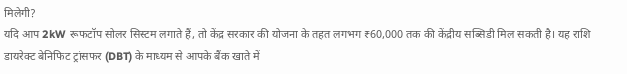मिलेगी?
यदि आप 2kW रूफटॉप सोलर सिस्टम लगाते हैं, तो केंद्र सरकार की योजना के तहत लगभग ₹60,000 तक की केंद्रीय सब्सिडी मिल सकती है। यह राशि डायरेक्ट बेनिफिट ट्रांसफर (DBT) के माध्यम से आपके बैंक खाते में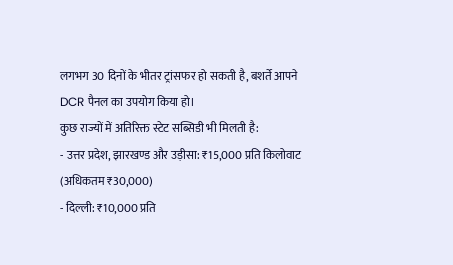लगभग 30 दिनों के भीतर ट्रांसफर हो सकती है, बशर्ते आपने DCR पैनल का उपयोग किया हो।
कुछ राज्यों में अतिरिक्त स्टेट सब्सिडी भी मिलती है:
- उत्तर प्रदेश, झारखण्ड और उड़ीसा: ₹15,000 प्रति किलोवाट (अधिकतम ₹30,000)
- दिल्ली: ₹10,000 प्रति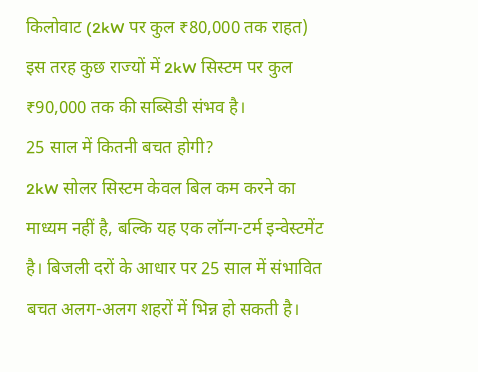किलोवाट (2kW पर कुल ₹80,000 तक राहत)
इस तरह कुछ राज्यों में 2kW सिस्टम पर कुल ₹90,000 तक की सब्सिडी संभव है।
25 साल में कितनी बचत होगी?
2kW सोलर सिस्टम केवल बिल कम करने का माध्यम नहीं है, बल्कि यह एक लॉन्ग-टर्म इन्वेस्टमेंट है। बिजली दरों के आधार पर 25 साल में संभावित बचत अलग-अलग शहरों में भिन्न हो सकती है।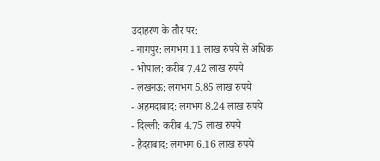उदाहरण के तौर पर:
- नागपुर: लगभग 11 लाख रुपये से अधिक
- भोपाल: करीब 7.42 लाख रुपये
- लखनऊ: लगभग 5.85 लाख रुपये
- अहमदाबाद: लगभग 8.24 लाख रुपये
- दिल्ली: करीब 4.75 लाख रुपये
- हैदराबाद: लगभग 6.16 लाख रुपये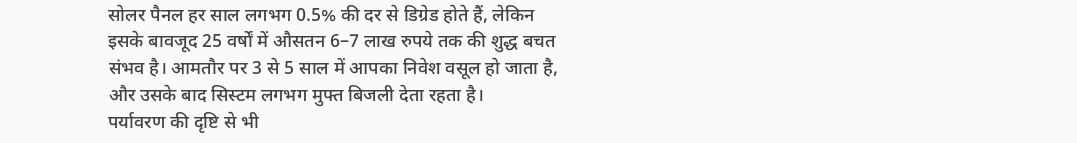सोलर पैनल हर साल लगभग 0.5% की दर से डिग्रेड होते हैं, लेकिन इसके बावजूद 25 वर्षों में औसतन 6–7 लाख रुपये तक की शुद्ध बचत संभव है। आमतौर पर 3 से 5 साल में आपका निवेश वसूल हो जाता है, और उसके बाद सिस्टम लगभग मुफ्त बिजली देता रहता है।
पर्यावरण की दृष्टि से भी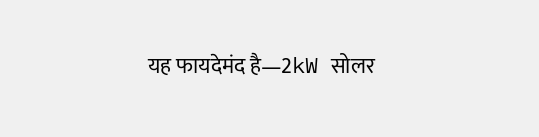यह फायदेमंद है—2kW सोलर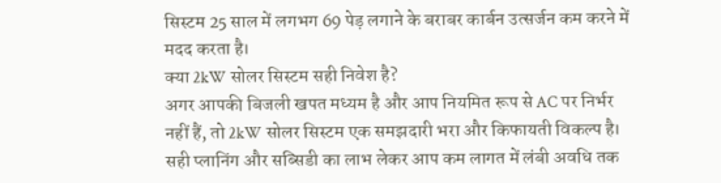सिस्टम 25 साल में लगभग 69 पेड़ लगाने के बराबर कार्बन उत्सर्जन कम करने में मदद करता है।
क्या 2kW सोलर सिस्टम सही निवेश है?
अगर आपकी बिजली खपत मध्यम है और आप नियमित रूप से AC पर निर्भर नहीं हैं, तो 2kW सोलर सिस्टम एक समझदारी भरा और किफायती विकल्प है। सही प्लानिंग और सब्सिडी का लाभ लेकर आप कम लागत में लंबी अवधि तक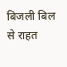बिजली बिल से राहत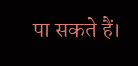पा सकते हैं।